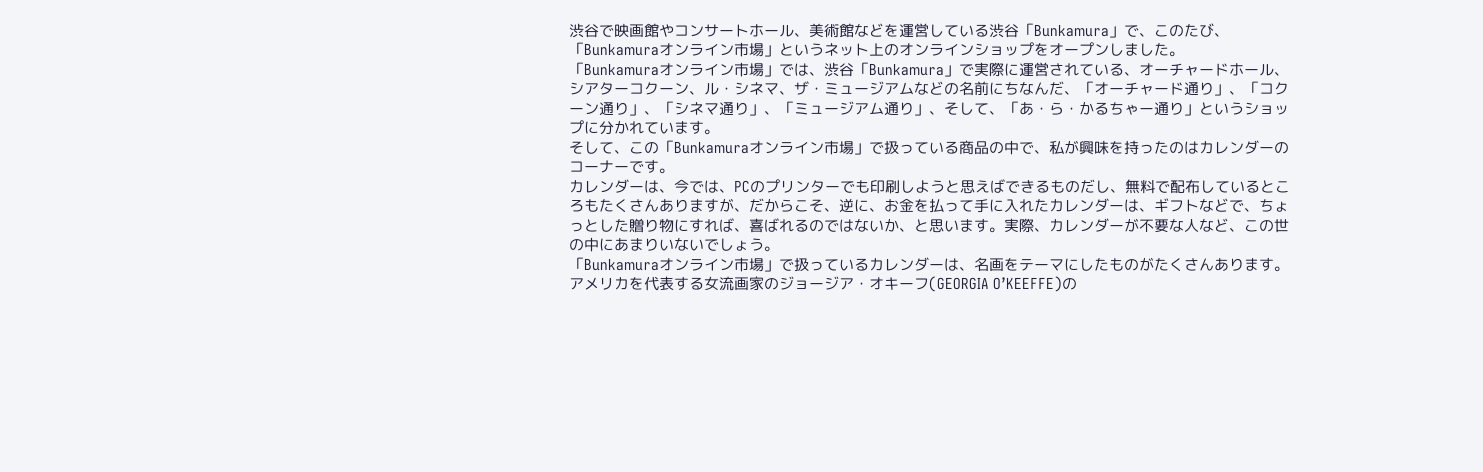渋谷で映画館やコンサートホール、美術館などを運営している渋谷「Bunkamura」で、このたび、「Bunkamuraオンライン市場」というネット上のオンラインショップをオープンしました。
「Bunkamuraオンライン市場」では、渋谷「Bunkamura」で実際に運営されている、オーチャードホール、シアターコクーン、ル・シネマ、ザ・ミュージアムなどの名前にちなんだ、「オーチャード通り」、「コクーン通り」、「シネマ通り」、「ミュージアム通り」、そして、「あ・ら・かるちゃー通り」というショップに分かれています。
そして、この「Bunkamuraオンライン市場」で扱っている商品の中で、私が興味を持ったのはカレンダーのコーナーです。
カレンダーは、今では、PCのプリンターでも印刷しようと思えばできるものだし、無料で配布しているところもたくさんありますが、だからこそ、逆に、お金を払って手に入れたカレンダーは、ギフトなどで、ちょっとした贈り物にすれば、喜ばれるのではないか、と思います。実際、カレンダーが不要な人など、この世の中にあまりいないでしょう。
「Bunkamuraオンライン市場」で扱っているカレンダーは、名画をテーマにしたものがたくさんあります。
アメリカを代表する女流画家のジョージア・オキーフ(GEORGIA O’KEEFFE)の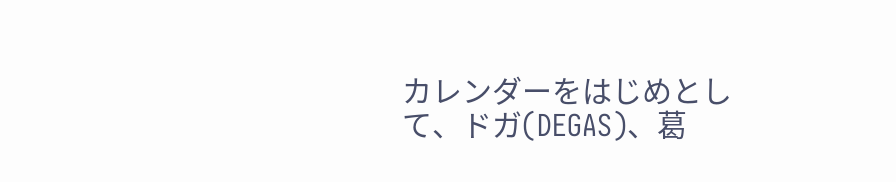カレンダーをはじめとして、ドガ(DEGAS)、葛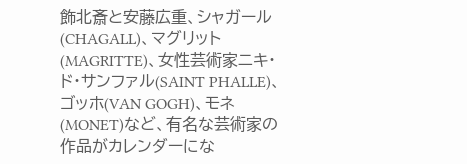飾北斎と安藤広重、シャガール(CHAGALL)、マグリット(MAGRITTE)、女性芸術家ニキ・ド・サンファル(SAINT PHALLE)、ゴッホ(VAN GOGH)、モネ(MONET)など、有名な芸術家の作品がカレンダーにな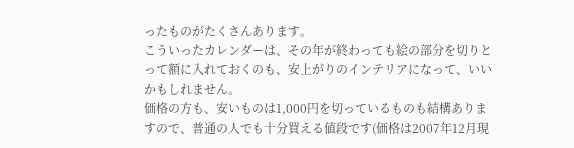ったものがたくさんあります。
こういったカレンダーは、その年が終わっても絵の部分を切りとって額に入れておくのも、安上がりのインテリアになって、いいかもしれません。
価格の方も、安いものは1,000円を切っているものも結構ありますので、普通の人でも十分買える値段です(価格は2007年12月現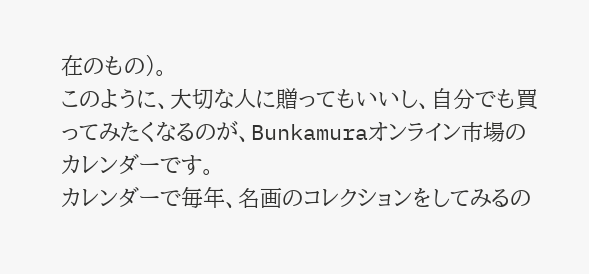在のもの)。
このように、大切な人に贈ってもいいし、自分でも買ってみたくなるのが、Bunkamuraオンライン市場のカレンダーです。
カレンダーで毎年、名画のコレクションをしてみるの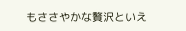もささやかな贅沢といえ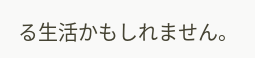る生活かもしれません。